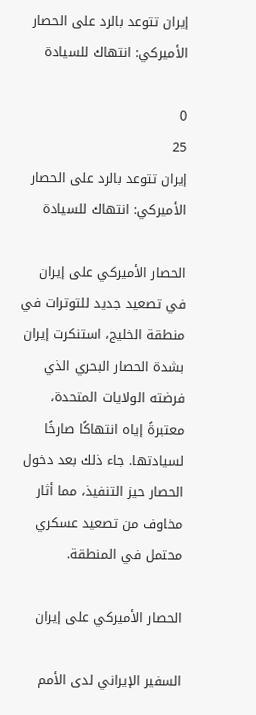إيران تتوعد بالرد على الحصار الأميركي: انتهاك للسيادة

0
25
إيران تتوعد بالرد على الحصار الأميركي: انتهاك للسيادة

الحصار الأميركي على إيران في تصعيد جديد للتوترات في منطقة الخليج، استنكرت إيران بشدة الحصار البحري الذي فرضته الولايات المتحدة، معتبرةً إياه انتهاكًا صارخًا لسيادتها. جاء ذلك بعد دخول الحصار حيز التنفيذ، مما أثار مخاوف من تصعيد عسكري محتمل في المنطقة.

الحصار الأميركي على إيران

السفير الإيراني لدى الأمم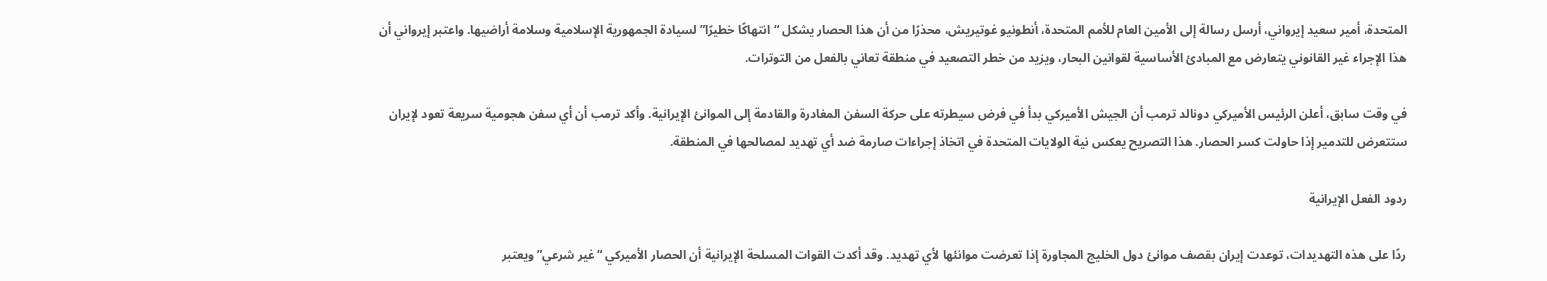المتحدة، أمير سعيد إيرواني، أرسل رسالة إلى الأمين العام للأمم المتحدة، أنطونيو غوتيريش، محذرًا من أن هذا الحصار يشكل “انتهاكًا خطيرًا” لسيادة الجمهورية الإسلامية وسلامة أراضيها. واعتبر إيرواني أن هذا الإجراء غير القانوني يتعارض مع المبادئ الأساسية لقوانين البحار، ويزيد من خطر التصعيد في منطقة تعاني بالفعل من التوترات.

في وقت سابق، أعلن الرئيس الأميركي دونالد ترمب أن الجيش الأميركي بدأ في فرض سيطرته على حركة السفن المغادرة والقادمة إلى الموانئ الإيرانية. وأكد ترمب أن أي سفن هجومية سريعة تعود لإيران ستتعرض للتدمير إذا حاولت كسر الحصار. هذا التصريح يعكس نية الولايات المتحدة في اتخاذ إجراءات صارمة ضد أي تهديد لمصالحها في المنطقة.

ردود الفعل الإيرانية

ردًا على هذه التهديدات، توعدت إيران بقصف موانئ دول الخليج المجاورة إذا تعرضت موانئها لأي تهديد. وقد أكدت القوات المسلحة الإيرانية أن الحصار الأميركي “غير شرعي” ويعتبر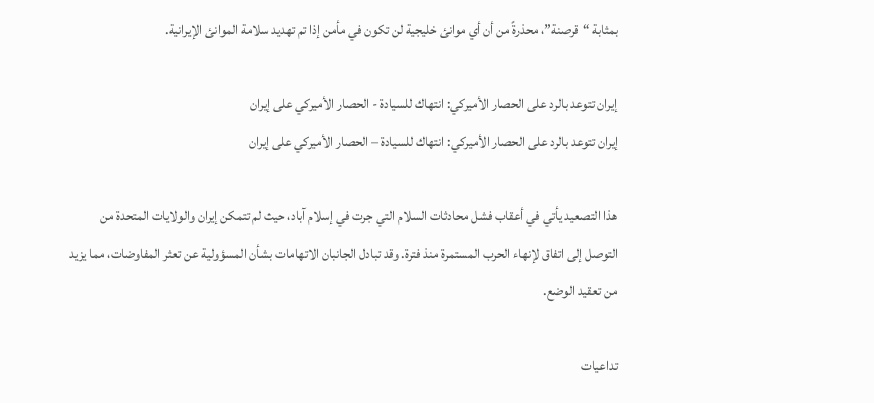بمثابة “قرصنة”، محذرةً من أن أي موانئ خليجية لن تكون في مأمن إذا تم تهديد سلامة الموانئ الإيرانية.

إيران تتوعد بالرد على الحصار الأميركي: انتهاك للسيادة - الحصار الأميركي على إيران
إيران تتوعد بالرد على الحصار الأميركي: انتهاك للسيادة – الحصار الأميركي على إيران

هذا التصعيد يأتي في أعقاب فشل محادثات السلام التي جرت في إسلام آباد، حيث لم تتمكن إيران والولايات المتحدة من التوصل إلى اتفاق لإنهاء الحرب المستمرة منذ فترة. وقد تبادل الجانبان الاتهامات بشأن المسؤولية عن تعثر المفاوضات، مما يزيد من تعقيد الوضع.

تداعيات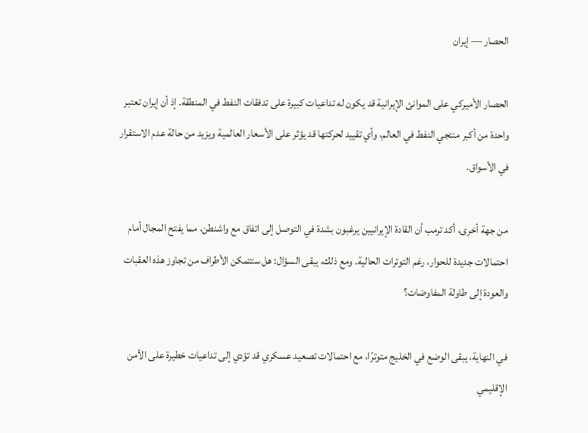الحصار — إيران

الحصار الأميركي على الموانئ الإيرانية قد يكون له تداعيات كبيرة على تدفقات النفط في المنطقة. إذ أن إيران تعتبر واحدة من أكبر منتجي النفط في العالم، وأي تقييد لحركتها قد يؤثر على الأسعار العالمية ويزيد من حالة عدم الاستقرار في الأسواق.

من جهة أخرى، أكد ترمب أن القادة الإيرانيين يرغبون بشدة في التوصل إلى اتفاق مع واشنطن، مما يفتح المجال أمام احتمالات جديدة للحوار، رغم التوترات الحالية. ومع ذلك، يبقى السؤال: هل ستتمكن الأطراف من تجاوز هذه العقبات والعودة إلى طاولة المفاوضات؟

في النهاية، يبقى الوضع في الخليج متوترًا، مع احتمالات تصعيد عسكري قد تؤدي إلى تداعيات خطيرة على الأمن الإقليمي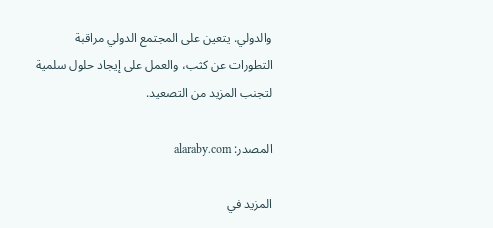والدولي. يتعين على المجتمع الدولي مراقبة التطورات عن كثب، والعمل على إيجاد حلول سلمية لتجنب المزيد من التصعيد.

المصدر: alaraby.com

المزيد في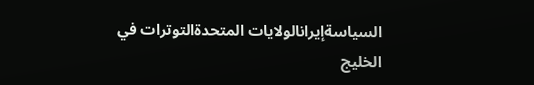السياسةإيرانالولايات المتحدةالتوترات في الخليج